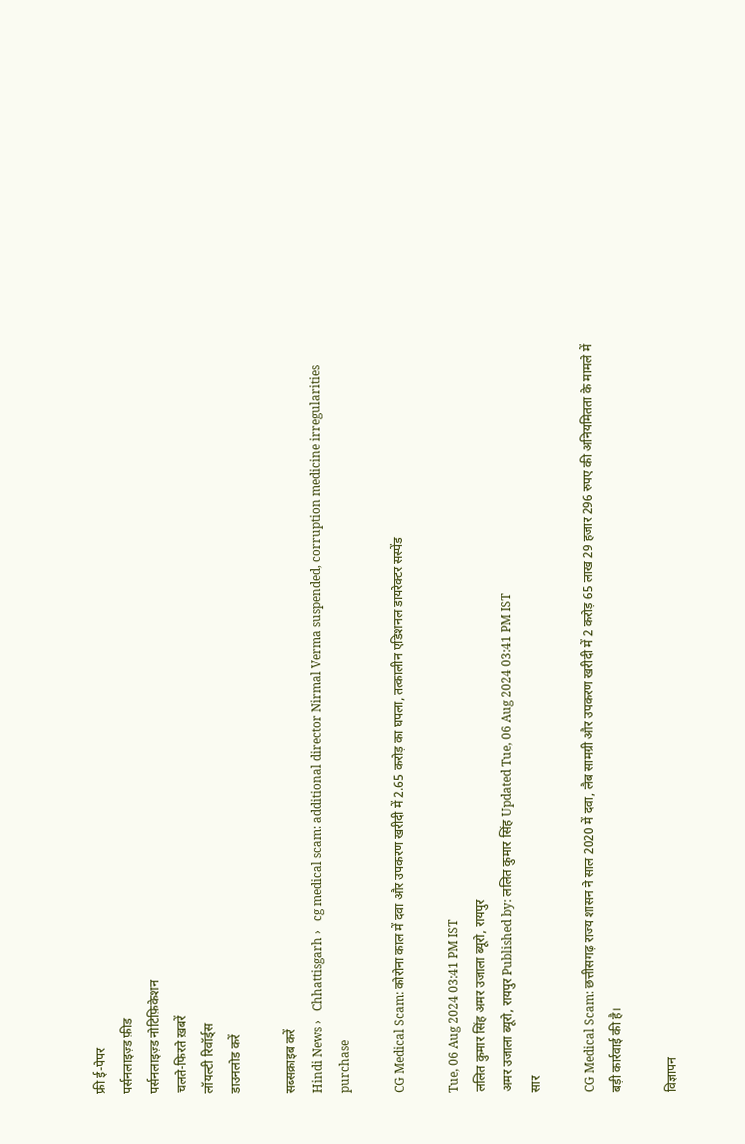फ्री ई-पेपर
पर्सनलाइज़्ड फ़ीड
पर्सनलाइज़्ड नोटिफ़िकेशन
चलते-फिरते ख़बरें
लॉयल्टी रिवॉर्ड्स
डाउनलोड करें

सब्सक्राइब करें
Hindi News ›   Chhattisgarh ›   cg medical scam: additional director Nirmal Verma suspended, corruption medicine irregularities purchase

CG Medical Scam: कोरोना काल में दवा और उपकरण खरीदी में 2.65 करोड़ का घपला, तत्कालीन एडिशनल डायरेक्टर सस्पेंड

Tue, 06 Aug 2024 03:41 PM IST
ललित कुमार सिंह अमर उजाला ब्यूरो, रायपुर
अमर उजाला ब्यूरो, रायपुर Published by: ललित कुमार सिंह Updated Tue, 06 Aug 2024 03:41 PM IST
सार

CG Medical Scam: छत्तीसगढ़ राज्य शासन ने साल 2020 में दवा, लैब सामग्री और उपकरण खरीदी में 2 करोड़ 65 लाख 29 हजार 296 रुपए की अनियमितता के मामले में बड़ी कार्रवाई की है।

विज्ञापन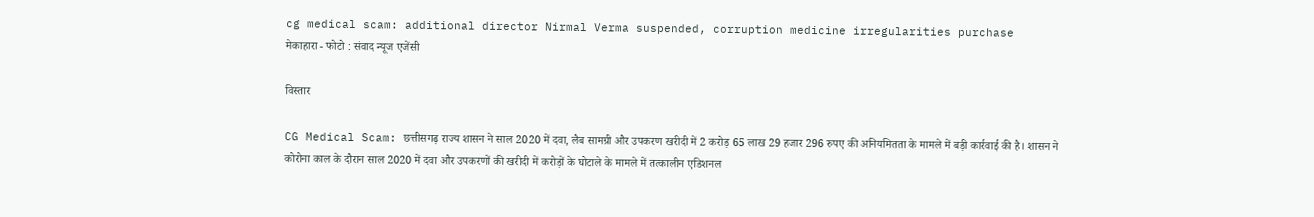cg medical scam: additional director Nirmal Verma suspended, corruption medicine irregularities purchase
मेकाहारा - फोटो : संवाद न्यूज एजेंसी

विस्तार

CG Medical Scam: छत्तीसगढ़ राज्य शासन ने साल 2020 में दवा, लैब सामग्री और उपकरण खरीदी में 2 करोड़ 65 लाख 29 हजार 296 रुपए की अनियमितता के मामले में बड़ी कार्रवाई की है। शासन ने कोरोना काल के दौरान साल 2020 में दवा और उपकरणों की खरीदी में करोड़ों के घोटाले के मामले में तत्कालीन एडिशनल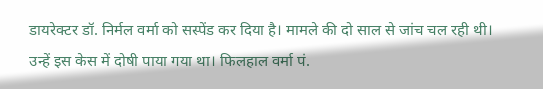डायरेक्टर डॉ. निर्मल वर्मा को सस्पेंड कर दिया है। मामले की दो साल से जांच चल रही थी। उन्हें इस केस में दोषी पाया गया था। फिलहाल वर्मा पं.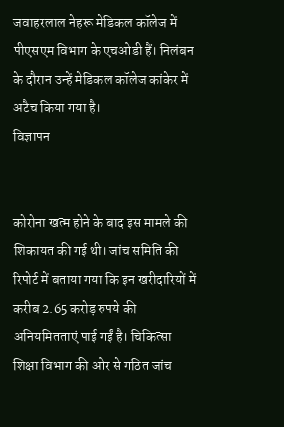जवाहरलाल नेहरू मेडिकल कॉलेज में पीएसएम विभाग के एचओडी हैं। निलंबन के दौरान उन्हें मेडिकल कॉलेज कांकेर में अटैच किया गया है।
विज्ञापन


कोरोना खत्म होने के बाद इस मामले की शिकायत की गई थी। जांच समिति की रिपोर्ट में बताया गया कि इन खरीदारियों में करीब 2.65 करोड़ रुपये की अनियमितताएं पाई गईं है। चिकित्सा शिक्षा विभाग की ओर से गठित जांच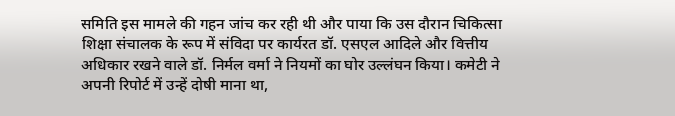समिति इस मामले की गहन जांच कर रही थी और पाया कि उस दौरान चिकित्सा शिक्षा संचालक के रूप में संविदा पर कार्यरत डॉ. एसएल आदिले और वित्तीय अधिकार रखने वाले डॉ. निर्मल वर्मा ने नियमों का घोर उल्लंघन किया। कमेटी ने अपनी रिपोर्ट में उन्हें दोषी माना था,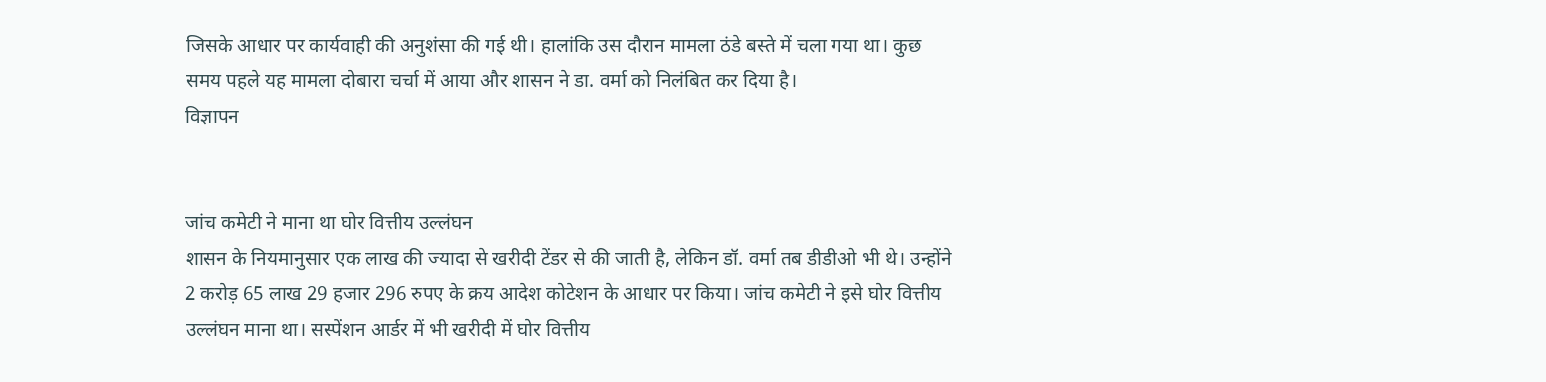जिसके आधार पर कार्यवाही की अनुशंसा की गई थी। हालांकि उस दौरान मामला ठंडे बस्ते में चला गया था। कुछ समय पहले यह मामला दोबारा चर्चा में आया और शासन ने डा. वर्मा को निलंबित कर दिया है।
विज्ञापन


जांच कमेटी ने माना था घोर वित्तीय उल्लंघन
शासन के नियमानुसार एक लाख की ज्यादा से खरीदी टेंडर से की जाती है, लेकिन डॉ. वर्मा तब डीडीओ भी थे। उन्होंने 2 करोड़ 65 लाख 29 हजार 296 रुपए के क्रय आदेश कोटेशन के आधार पर किया। जांच कमेटी ने इसे घोर वित्तीय उल्लंघन माना था। सस्पेंशन आर्डर में भी खरीदी में घोर वित्तीय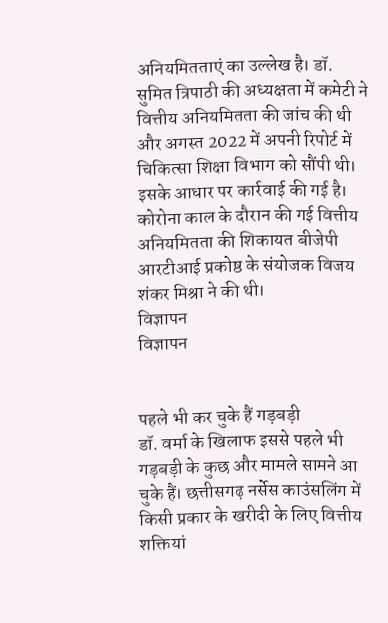अनियमितताएं का उल्लेख है। डॉ. सुमित त्रिपाठी की अध्यक्षता में कमेटी ने वित्तीय अनियमितता की जांच की थी और अगस्त 2022 में अपनी रिपोर्ट में चिकित्सा शिक्षा विभाग को सौंपी थी। इसके आधार पर कार्रवाई की गई है। कोरोना काल के दौरान की गई वित्तीय अनियमितता की शिकायत बीजेपी आरटीआई प्रकोष्ठ के संयोजक विजय शंकर मिश्रा ने की थी।
विज्ञापन
विज्ञापन


पहले भी कर चुके हैं गड़बड़ी
डॉ. वर्मा के खिलाफ इससे पहले भी गड़बड़ी के कुछ और मामले सामने आ चुके हैं। छत्तीसगढ़ नर्सेस काउंसलिंग में किसी प्रकार के खरीदी के लिए वित्तीय शक्तियां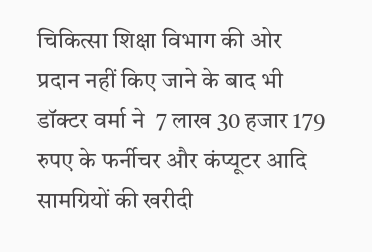चिकित्सा शिक्षा विभाग की ओर प्रदान नहीं किए जाने के बाद भी डॉक्टर वर्मा ने  7 लाख 30 हजार 179 रुपए के फर्नीचर और कंप्यूटर आदि सामग्रियों की खरीदी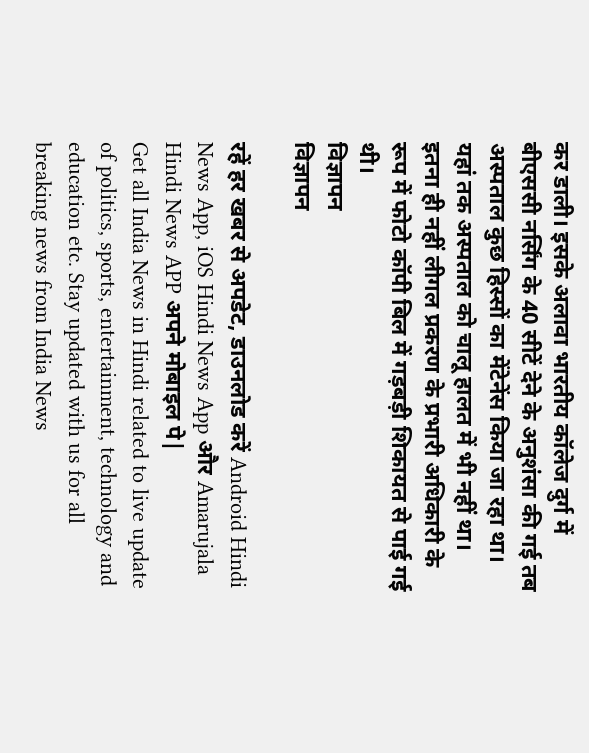कर डाली। इसके अलावा भारतीय कॉलेज दुर्ग में बीएससी नर्सिंग के 40 सीटें देने के अनुशंसा की गई तब अस्पताल कुछ हिस्सों का मेंटेनेंस किया जा रहा था। यहां तक अस्पताल को चालू हालत में भी नहीं था। इतना ही नहीं लीगल प्रकरण के प्रभारी अधिकारी के रूप में फोटो कॉपी बिल में गड़बड़ी शिकायत से पाई गई थी।
विज्ञापन
विज्ञापन

रहें हर खबर से अपडेट, डाउनलोड करें Android Hindi News App, iOS Hindi News App और Amarujala Hindi News APP अपने मोबाइल पे|
Get all India News in Hindi related to live update of politics, sports, entertainment, technology and education etc. Stay updated with us for all breaking news from India News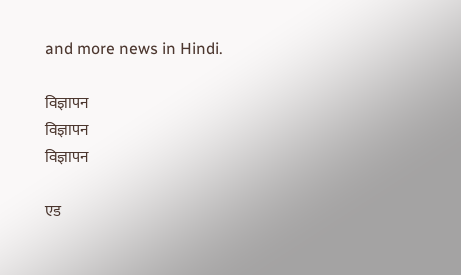and more news in Hindi.

विज्ञापन
विज्ञापन
विज्ञापन

एड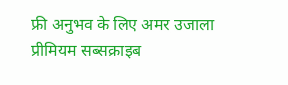फ्री अनुभव के लिए अमर उजाला प्रीमियम सब्सक्राइब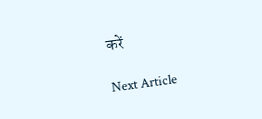करें

Next Article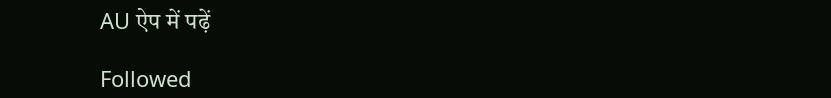AU ऐप में पढ़ें

Followed